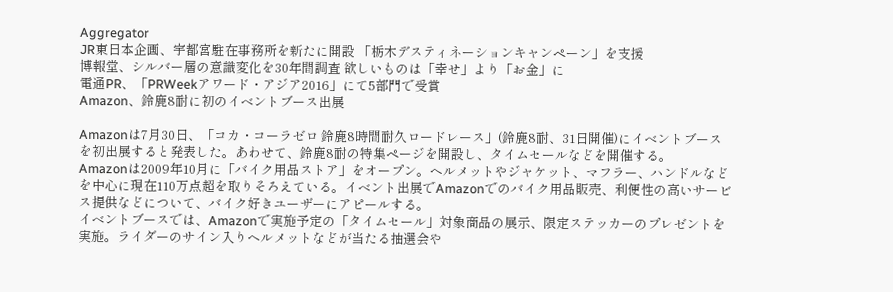Aggregator
JR東日本企画、宇都宮駐在事務所を新たに開設 「栃木デスティネーションキャンペーン」を支援
博報堂、シルバー層の意識変化を30年間調査 欲しいものは「幸せ」より「お金」に
電通PR、「PRWeekアワード・アジア2016」にて5部門で受賞
Amazon、鈴鹿8耐に初のイベントブース出展

Amazonは7月30日、「コカ・コーラゼロ 鈴鹿8時間耐久ロードレース」(鈴鹿8耐、31日開催)にイベントブースを初出展すると発表した。あわせて、鈴鹿8耐の特集ページを開設し、タイムセールなどを開催する。
Amazonは2009年10月に「バイク用品ストア」をオープン。ヘルメットやジャケット、マフラー、ハンドルなどを中心に現在110万点超を取りそろえている。イベント出展でAmazonでのバイク用品販売、利便性の高いサービス提供などについて、バイク好きユーザーにアピールする。
イベントブースでは、Amazonで実施予定の「タイムセール」対象商品の展示、限定ステッカーのプレゼントを実施。ライダーのサイン入りヘルメットなどが当たる抽選会や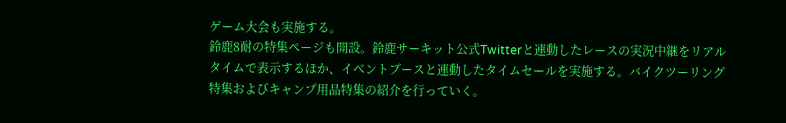ゲーム大会も実施する。
鈴鹿8耐の特集ページも開設。鈴鹿サーキット公式Twitterと連動したレースの実況中継をリアルタイムで表示するほか、イベントブースと連動したタイムセールを実施する。バイクツーリング特集およびキャンプ用品特集の紹介を行っていく。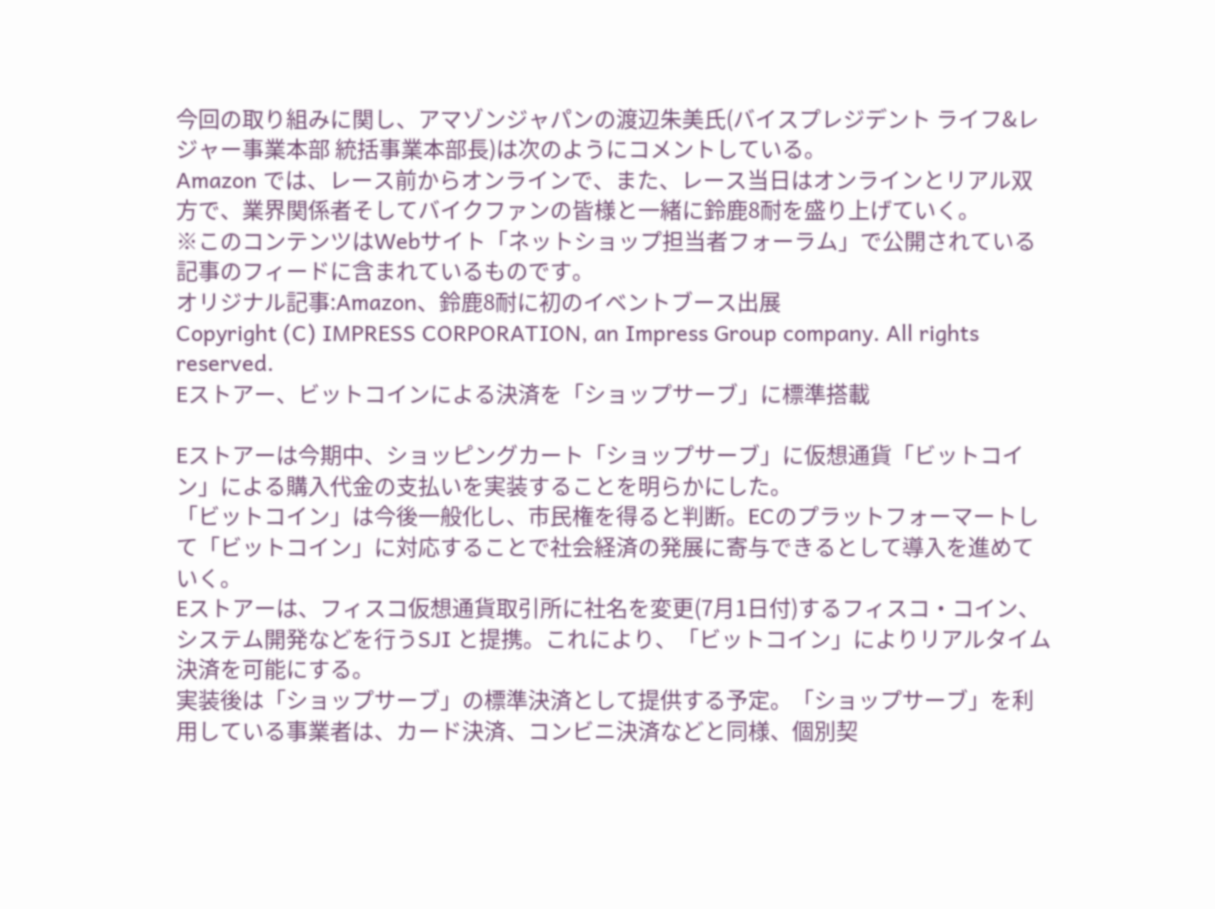今回の取り組みに関し、アマゾンジャパンの渡辺朱美氏(バイスプレジデント ライフ&レジャー事業本部 統括事業本部長)は次のようにコメントしている。
Amazon では、レース前からオンラインで、また、レース当日はオンラインとリアル双方で、業界関係者そしてバイクファンの皆様と一緒に鈴鹿8耐を盛り上げていく。
※このコンテンツはWebサイト「ネットショップ担当者フォーラム」で公開されている記事のフィードに含まれているものです。
オリジナル記事:Amazon、鈴鹿8耐に初のイベントブース出展
Copyright (C) IMPRESS CORPORATION, an Impress Group company. All rights reserved.
Eストアー、ビットコインによる決済を「ショップサーブ」に標準搭載

Eストアーは今期中、ショッピングカート「ショップサーブ」に仮想通貨「ビットコイン」による購入代金の支払いを実装することを明らかにした。
「ビットコイン」は今後一般化し、市民権を得ると判断。ECのプラットフォーマートして「ビットコイン」に対応することで社会経済の発展に寄与できるとして導入を進めていく。
Eストアーは、フィスコ仮想通貨取引所に社名を変更(7月1日付)するフィスコ・コイン、システム開発などを行うSJI と提携。これにより、「ビットコイン」によりリアルタイム決済を可能にする。
実装後は「ショップサーブ」の標準決済として提供する予定。「ショップサーブ」を利用している事業者は、カード決済、コンビニ決済などと同様、個別契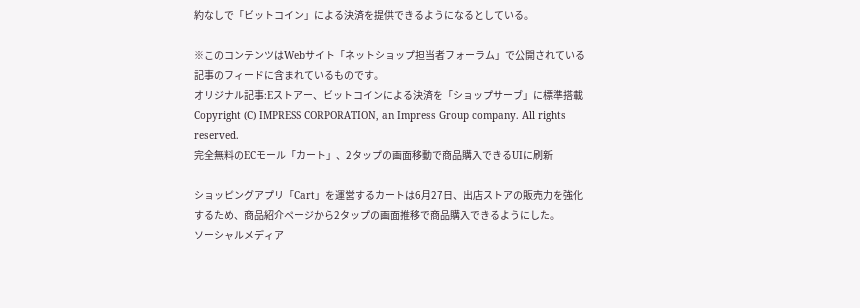約なしで「ビットコイン」による決済を提供できるようになるとしている。

※このコンテンツはWebサイト「ネットショップ担当者フォーラム」で公開されている記事のフィードに含まれているものです。
オリジナル記事:Eストアー、ビットコインによる決済を「ショップサーブ」に標準搭載
Copyright (C) IMPRESS CORPORATION, an Impress Group company. All rights reserved.
完全無料のECモール「カート」、2タップの画面移動で商品購入できるUIに刷新

ショッピングアプリ「Cart」を運営するカートは6月27日、出店ストアの販売力を強化するため、商品紹介ページから2タップの画面推移で商品購入できるようにした。
ソーシャルメディア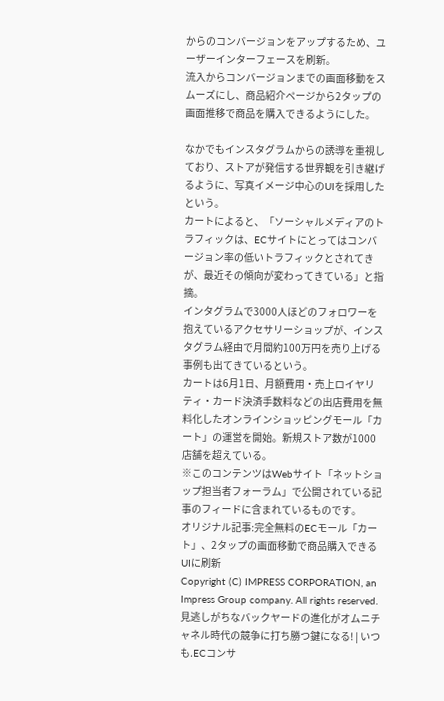からのコンバージョンをアップするため、ユーザーインターフェースを刷新。
流入からコンバージョンまでの画面移動をスムーズにし、商品紹介ページから2タップの画面推移で商品を購入できるようにした。

なかでもインスタグラムからの誘導を重視しており、ストアが発信する世界観を引き継げるように、写真イメージ中心のUIを採用したという。
カートによると、「ソーシャルメディアのトラフィックは、ECサイトにとってはコンバージョン率の低いトラフィックとされてきが、最近その傾向が変わってきている」と指摘。
インタグラムで3000人ほどのフォロワーを抱えているアクセサリーショップが、インスタグラム経由で月間約100万円を売り上げる事例も出てきているという。
カートは6月1日、月額費用・売上ロイヤリティ・カード決済手数料などの出店費用を無料化したオンラインショッピングモール「カート」の運営を開始。新規ストア数が1000店舗を超えている。
※このコンテンツはWebサイト「ネットショップ担当者フォーラム」で公開されている記事のフィードに含まれているものです。
オリジナル記事:完全無料のECモール「カート」、2タップの画面移動で商品購入できるUIに刷新
Copyright (C) IMPRESS CORPORATION, an Impress Group company. All rights reserved.
見逃しがちなバックヤードの進化がオムニチャネル時代の競争に打ち勝つ鍵になる! | いつも.ECコンサ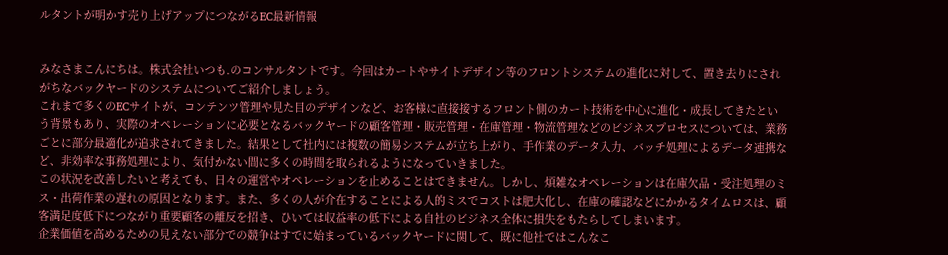ルタントが明かす売り上げアップにつながるEC最新情報


みなさまこんにちは。株式会社いつも.のコンサルタントです。今回はカートやサイトデザイン等のフロントシステムの進化に対して、置き去りにされがちなバックヤードのシステムについてご紹介しましょう。
これまで多くのECサイトが、コンテンツ管理や見た目のデザインなど、お客様に直接接するフロント側のカート技術を中心に進化・成長してきたという背景もあり、実際のオペレーションに必要となるバックヤードの顧客管理・販売管理・在庫管理・物流管理などのビジネスプロセスについては、業務ごとに部分最適化が追求されてきました。結果として社内には複数の簡易システムが立ち上がり、手作業のデータ入力、バッチ処理によるデータ連携など、非効率な事務処理により、気付かない間に多くの時間を取られるようになっていきました。
この状況を改善したいと考えても、日々の運営やオペレーションを止めることはできません。しかし、煩雑なオペレーションは在庫欠品・受注処理のミス・出荷作業の遅れの原因となります。また、多くの人が介在することによる人的ミスでコストは肥大化し、在庫の確認などにかかるタイムロスは、顧客満足度低下につながり重要顧客の離反を招き、ひいては収益率の低下による自社のビジネス全体に損失をもたらしてしまいます。
企業価値を高めるための見えない部分での競争はすでに始まっているバックヤードに関して、既に他社ではこんなこ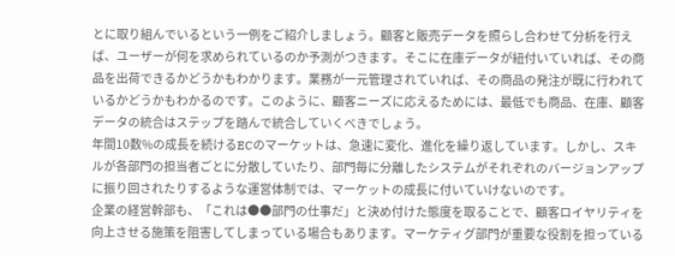とに取り組んでいるという一例をご紹介しましょう。顧客と販売データを照らし合わせて分析を行えば、ユーザーが何を求められているのか予測がつきます。そこに在庫データが紐付いていれば、その商品を出荷できるかどうかもわかります。業務が一元管理されていれば、その商品の発注が既に行われているかどうかもわかるのです。このように、顧客ニーズに応えるためには、最低でも商品、在庫、顧客データの統合はステップを踏んで統合していくべきでしょう。
年間10数%の成長を続けるECのマーケットは、急速に変化、進化を繰り返しています。しかし、スキルが各部門の担当者ごとに分散していたり、部門毎に分離したシステムがそれぞれのバージョンアップに振り回されたりするような運営体制では、マーケットの成長に付いていけないのです。
企業の経営幹部も、「これは●●部門の仕事だ」と決め付けた態度を取ることで、顧客ロイヤリティを向上させる施策を阻害してしまっている場合もあります。マーケティグ部門が重要な役割を担っている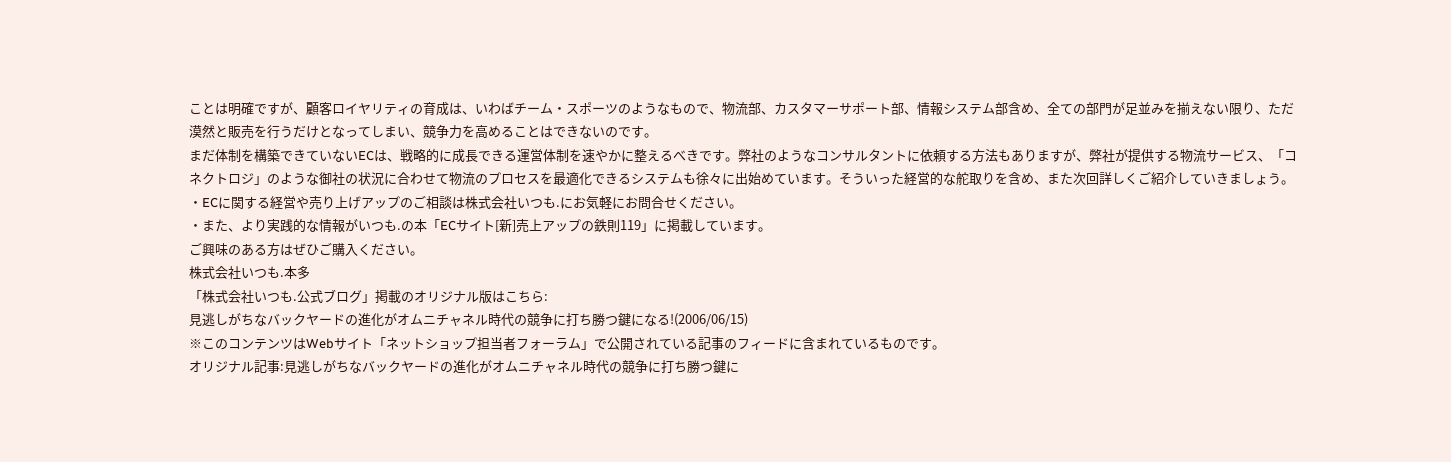ことは明確ですが、顧客ロイヤリティの育成は、いわばチーム・スポーツのようなもので、物流部、カスタマーサポート部、情報システム部含め、全ての部門が足並みを揃えない限り、ただ漠然と販売を行うだけとなってしまい、競争力を高めることはできないのです。
まだ体制を構築できていないECは、戦略的に成長できる運営体制を速やかに整えるべきです。弊社のようなコンサルタントに依頼する方法もありますが、弊社が提供する物流サービス、「コネクトロジ」のような御社の状況に合わせて物流のプロセスを最適化できるシステムも徐々に出始めています。そういった経営的な舵取りを含め、また次回詳しくご紹介していきましょう。
・ECに関する経営や売り上げアップのご相談は株式会社いつも.にお気軽にお問合せください。
・また、より実践的な情報がいつも.の本「ECサイト[新]売上アップの鉄則119」に掲載しています。
ご興味のある方はぜひご購入ください。
株式会社いつも.本多
「株式会社いつも.公式ブログ」掲載のオリジナル版はこちら:
見逃しがちなバックヤードの進化がオムニチャネル時代の競争に打ち勝つ鍵になる!(2006/06/15)
※このコンテンツはWebサイト「ネットショップ担当者フォーラム」で公開されている記事のフィードに含まれているものです。
オリジナル記事:見逃しがちなバックヤードの進化がオムニチャネル時代の競争に打ち勝つ鍵に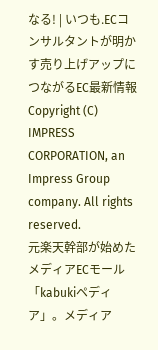なる! | いつも.ECコンサルタントが明かす売り上げアップにつながるEC最新情報
Copyright (C) IMPRESS CORPORATION, an Impress Group company. All rights reserved.
元楽天幹部が始めたメディアECモール「kabukiペディア」。メディア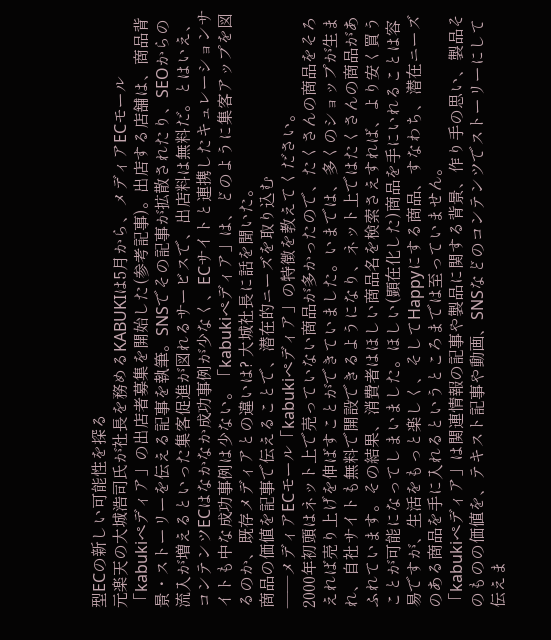型ECの新しい可能性を探る
元楽天の大城浩司氏が社長を務めるKABUKIは5月から、メディアECモール「kabukiペディア」の出店者募集を開始した(参考記事)。出店する店舗は、商品背景・ストーリーを伝える記事を執筆。SNSでその記事が拡散されたり、SEOからの流入が増えるといった集客促進が図れるサービスで、出店料は無料だ。とはいえ、コンテンツECはなかなか成功事例が少なく、ECサイトと連携したキュレーションサイトも中な成功事例は少ない。「kabukiペディア」は、どのように集客アップを図るのか、既存メディアとの違いは? 大城社長に話を聞いた。
商品の価値を記事で伝えることで、潜在的ニーズを取り込む
――メディアECモール「kabukiペディア」の特徴を教えてください。
2000年初頭はネット上で売っていない商品が多かったので、たくさんの商品をそろえれば売り上げを伸ばすことができていました。いまでは、多くのショップが生まれ、自社サイトも無料で開設できるようになり、ネット上ではたくさんの商品があふれています。その結果、消費者はほしい商品名を検索さえすれば、より安く買うことが可能になってしまいました。ほしい(顕在化した)商品を手にいれることは容易ですが、生活をもっと楽しく、そしてHappyにする商品、すなわち、潜在ニーズのある商品を手に入れるというところまでは至っていません。
「kabukiペディア」は関連情報の記事や製品に関する背景、作り手の思い、製品そのものの価値を、テキスト記事や動画、SNSなどのコンテンツでストーリーにして伝えま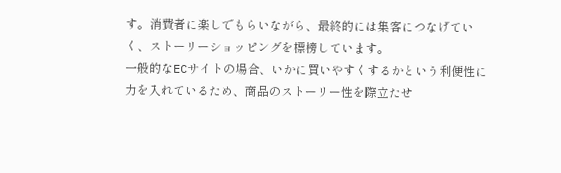す。消費者に楽しでもらいながら、最終的には集客につなげていく、ストーリーショッピングを標榜しています。
一般的なECサイトの場合、いかに買いやすくするかという利便性に力を入れているため、商品のストーリー性を際立たせ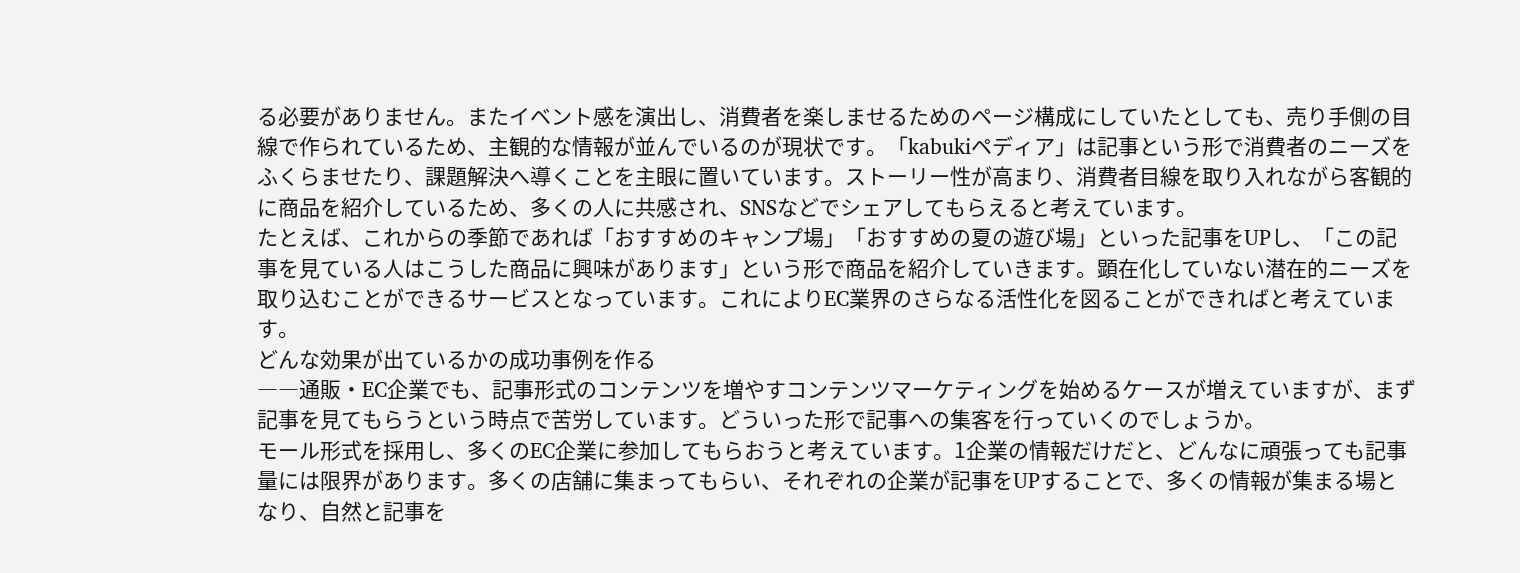る必要がありません。またイベント感を演出し、消費者を楽しませるためのページ構成にしていたとしても、売り手側の目線で作られているため、主観的な情報が並んでいるのが現状です。「kabukiペディア」は記事という形で消費者のニーズをふくらませたり、課題解決へ導くことを主眼に置いています。ストーリー性が高まり、消費者目線を取り入れながら客観的に商品を紹介しているため、多くの人に共感され、SNSなどでシェアしてもらえると考えています。
たとえば、これからの季節であれば「おすすめのキャンプ場」「おすすめの夏の遊び場」といった記事をUPし、「この記事を見ている人はこうした商品に興味があります」という形で商品を紹介していきます。顕在化していない潜在的ニーズを取り込むことができるサービスとなっています。これによりEC業界のさらなる活性化を図ることができればと考えています。
どんな効果が出ているかの成功事例を作る
――通販・EC企業でも、記事形式のコンテンツを増やすコンテンツマーケティングを始めるケースが増えていますが、まず記事を見てもらうという時点で苦労しています。どういった形で記事への集客を行っていくのでしょうか。
モール形式を採用し、多くのEC企業に参加してもらおうと考えています。1企業の情報だけだと、どんなに頑張っても記事量には限界があります。多くの店舗に集まってもらい、それぞれの企業が記事をUPすることで、多くの情報が集まる場となり、自然と記事を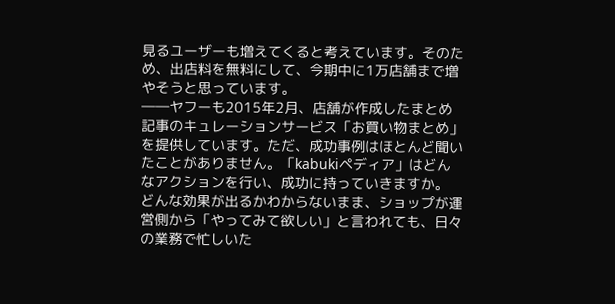見るユーザーも増えてくると考えています。そのため、出店料を無料にして、今期中に1万店舗まで増やそうと思っています。
――ヤフーも2015年2月、店舗が作成したまとめ記事のキュレーションサービス「お買い物まとめ」を提供しています。ただ、成功事例はほとんど聞いたことがありません。「kabukiペディア」はどんなアクションを行い、成功に持っていきますか。
どんな効果が出るかわからないまま、ショップが運営側から「やってみて欲しい」と言われても、日々の業務で忙しいた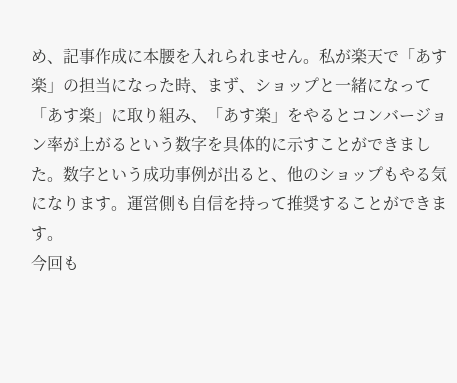め、記事作成に本腰を入れられません。私が楽天で「あす楽」の担当になった時、まず、ショップと一緒になって「あす楽」に取り組み、「あす楽」をやるとコンバージョン率が上がるという数字を具体的に示すことができました。数字という成功事例が出ると、他のショップもやる気になります。運営側も自信を持って推奨することができます。
今回も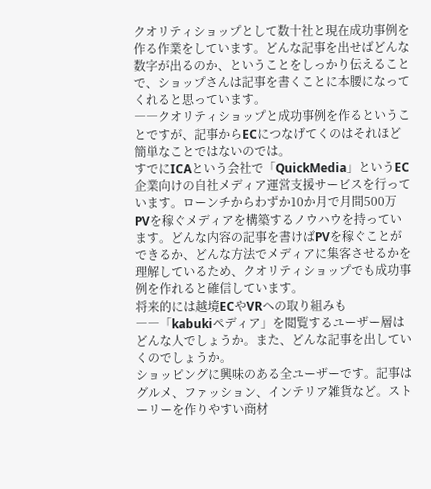クオリティショップとして数十社と現在成功事例を作る作業をしています。どんな記事を出せばどんな数字が出るのか、ということをしっかり伝えることで、ショップさんは記事を書くことに本腰になってくれると思っています。
――クオリティショップと成功事例を作るということですが、記事からECにつなげてくのはそれほど簡単なことではないのでは。
すでにICAという会社で「QuickMedia」というEC企業向けの自社メディア運営支援サービスを行っています。ローンチからわずか10か月で月間500万PVを稼ぐメディアを構築するノウハウを持っています。どんな内容の記事を書けばPVを稼ぐことができるか、どんな方法でメディアに集客させるかを理解しているため、クオリティショップでも成功事例を作れると確信しています。
将来的には越境ECやVRへの取り組みも
――「kabukiペディア」を閲覧するユーザー層はどんな人でしょうか。また、どんな記事を出していくのでしょうか。
ショッピングに興味のある全ユーザーです。記事はグルメ、ファッション、インテリア雑貨など。ストーリーを作りやすい商材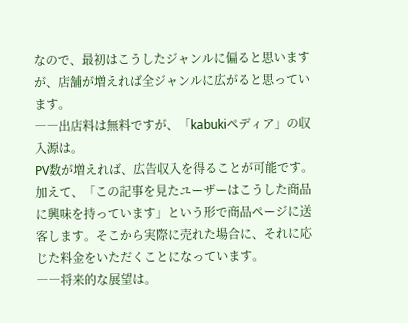なので、最初はこうしたジャンルに偏ると思いますが、店舗が増えれば全ジャンルに広がると思っています。
――出店料は無料ですが、「kabukiペディア」の収入源は。
PV数が増えれば、広告収入を得ることが可能です。加えて、「この記事を見たユーザーはこうした商品に興味を持っています」という形で商品ページに送客します。そこから実際に売れた場合に、それに応じた料金をいただくことになっています。
――将来的な展望は。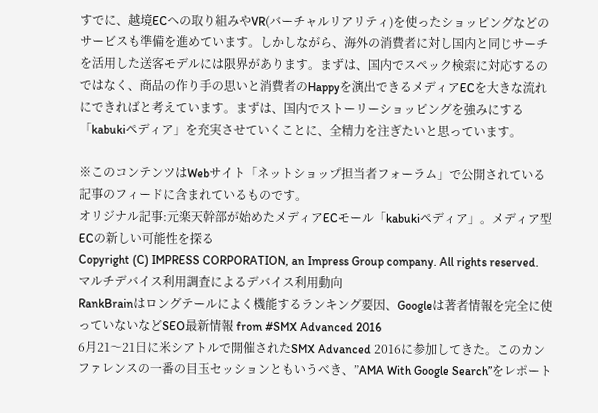すでに、越境ECへの取り組みやVR(バーチャルリアリティ)を使ったショッピングなどのサービスも準備を進めています。しかしながら、海外の消費者に対し国内と同じサーチを活用した送客モデルには限界があります。まずは、国内でスペック検索に対応するのではなく、商品の作り手の思いと消費者のHappyを演出できるメディアECを大きな流れにできればと考えています。まずは、国内でストーリーショッピングを強みにする「kabukiペディア」を充実させていくことに、全精力を注ぎたいと思っています。

※このコンテンツはWebサイト「ネットショップ担当者フォーラム」で公開されている記事のフィードに含まれているものです。
オリジナル記事:元楽天幹部が始めたメディアECモール「kabukiペディア」。メディア型ECの新しい可能性を探る
Copyright (C) IMPRESS CORPORATION, an Impress Group company. All rights reserved.
マルチデバイス利用調査によるデバイス利用動向
RankBrainはロングテールによく機能するランキング要因、Googleは著者情報を完全に使っていないなどSEO最新情報 from #SMX Advanced 2016
6月21〜21日に米シアトルで開催されたSMX Advanced 2016に参加してきた。このカンファレンスの一番の目玉セッションともいうべき、”AMA With Google Search”をレポート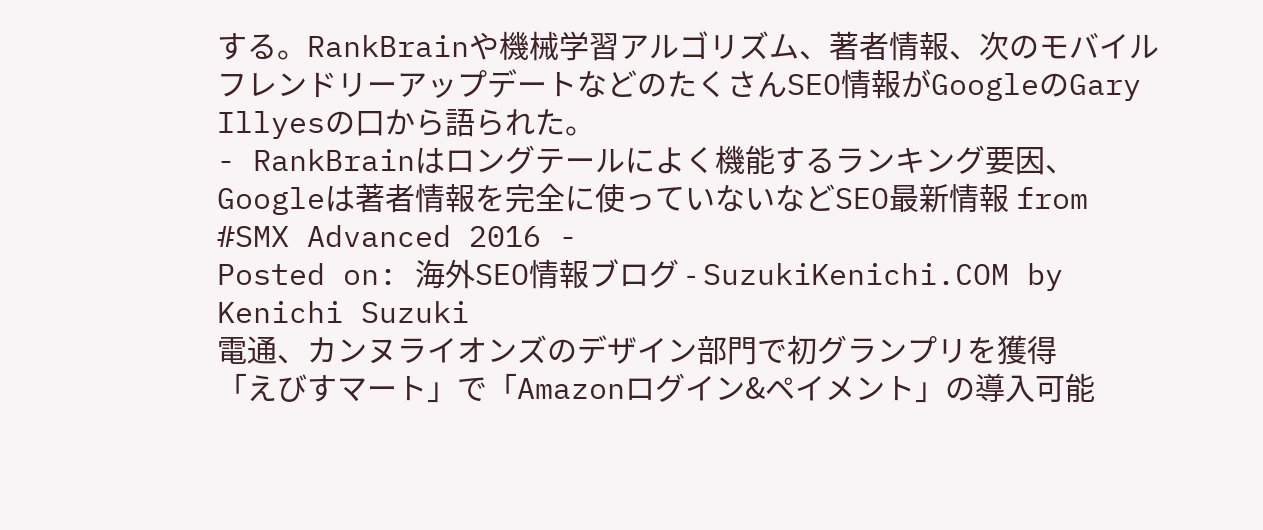する。RankBrainや機械学習アルゴリズム、著者情報、次のモバイルフレンドリーアップデートなどのたくさんSEO情報がGoogleのGary Illyesの口から語られた。
- RankBrainはロングテールによく機能するランキング要因、Googleは著者情報を完全に使っていないなどSEO最新情報 from #SMX Advanced 2016 -
Posted on: 海外SEO情報ブログ - SuzukiKenichi.COM by Kenichi Suzuki
電通、カンヌライオンズのデザイン部門で初グランプリを獲得
「えびすマート」で「Amazonログイン&ペイメント」の導入可能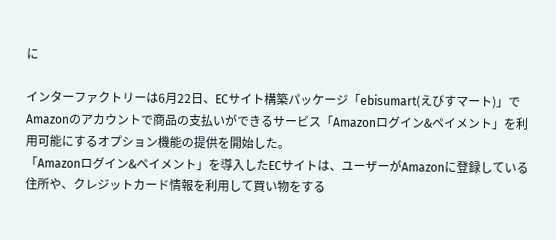に

インターファクトリーは6月22日、ECサイト構築パッケージ「ebisumart(えびすマート)」でAmazonのアカウントで商品の支払いができるサービス「Amazonログイン&ペイメント」を利用可能にするオプション機能の提供を開始した。
「Amazonログイン&ペイメント」を導入したECサイトは、ユーザーがAmazonに登録している住所や、クレジットカード情報を利用して買い物をする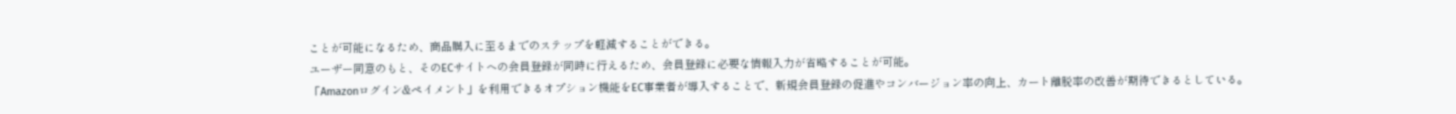ことが可能になるため、商品購入に至るまでのステップを軽減することができる。
ユーザー同意のもと、そのECサイトへの会員登録が同時に行えるため、会員登録に必要な情報入力が省略することが可能。
「Amazonログイン&ペイメント」を利用できるオプション機能をEC事業者が導入することで、新規会員登録の促進やコンバージョン率の向上、カート離脱率の改善が期待できるとしている。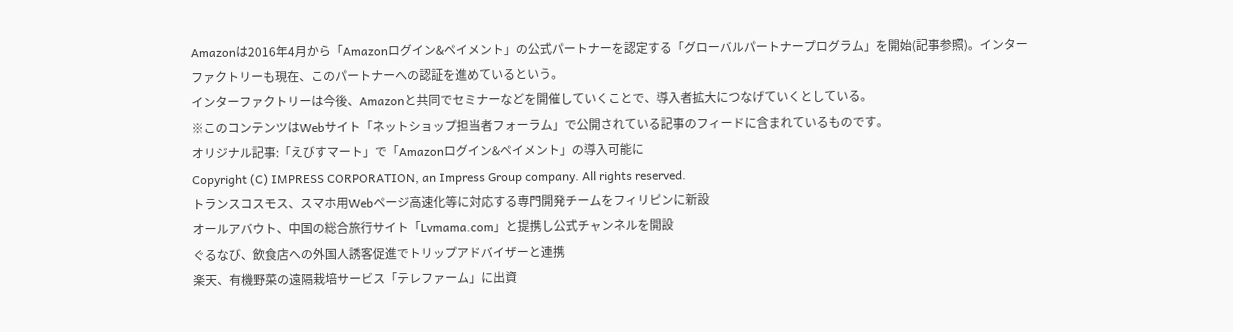Amazonは2016年4月から「Amazonログイン&ペイメント」の公式パートナーを認定する「グローバルパートナープログラム」を開始(記事参照)。インターファクトリーも現在、このパートナーへの認証を進めているという。
インターファクトリーは今後、Amazonと共同でセミナーなどを開催していくことで、導入者拡大につなげていくとしている。
※このコンテンツはWebサイト「ネットショップ担当者フォーラム」で公開されている記事のフィードに含まれているものです。
オリジナル記事:「えびすマート」で「Amazonログイン&ペイメント」の導入可能に
Copyright (C) IMPRESS CORPORATION, an Impress Group company. All rights reserved.
トランスコスモス、スマホ用Webページ高速化等に対応する専門開発チームをフィリピンに新設
オールアバウト、中国の総合旅行サイト「Lvmama.com」と提携し公式チャンネルを開設
ぐるなび、飲食店への外国人誘客促進でトリップアドバイザーと連携
楽天、有機野菜の遠隔栽培サービス「テレファーム」に出資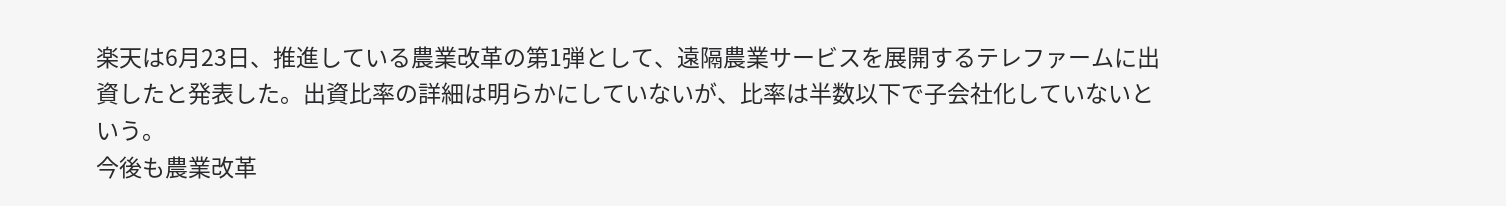楽天は6月23日、推進している農業改革の第1弾として、遠隔農業サービスを展開するテレファームに出資したと発表した。出資比率の詳細は明らかにしていないが、比率は半数以下で子会社化していないという。
今後も農業改革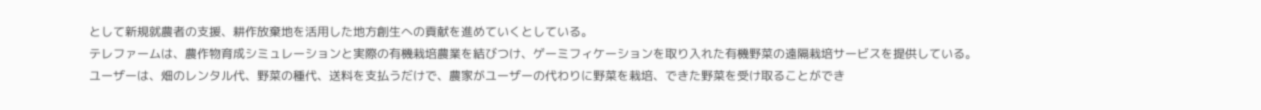として新規就農者の支援、耕作放棄地を活用した地方創生への貢献を進めていくとしている。
テレファームは、農作物育成シミュレーションと実際の有機栽培農業を結びつけ、ゲーミフィケーションを取り入れた有機野菜の遠隔栽培サービスを提供している。
ユーザーは、畑のレンタル代、野菜の種代、送料を支払うだけで、農家がユーザーの代わりに野菜を栽培、できた野菜を受け取ることができ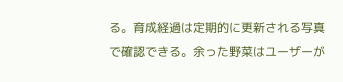る。育成経過は定期的に更新される写真で確認できる。余った野菜はユーザーが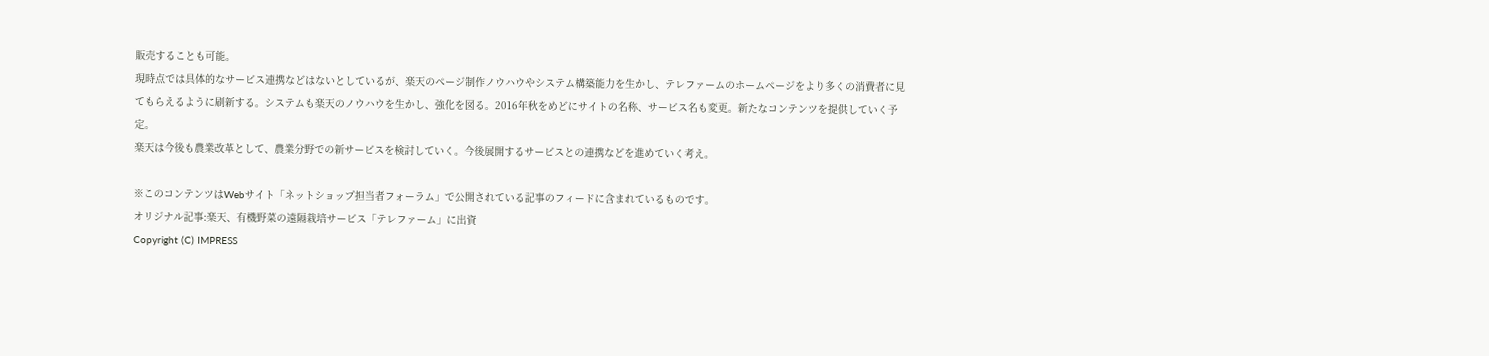販売することも可能。
現時点では具体的なサービス連携などはないとしているが、楽天のページ制作ノウハウやシステム構築能力を生かし、テレファームのホームページをより多くの消費者に見てもらえるように刷新する。システムも楽天のノウハウを生かし、強化を図る。2016年秋をめどにサイトの名称、サービス名も変更。新たなコンテンツを提供していく予定。
楽天は今後も農業改革として、農業分野での新サービスを検討していく。今後展開するサービスとの連携などを進めていく考え。

※このコンテンツはWebサイト「ネットショップ担当者フォーラム」で公開されている記事のフィードに含まれているものです。
オリジナル記事:楽天、有機野菜の遠隔栽培サービス「テレファーム」に出資
Copyright (C) IMPRESS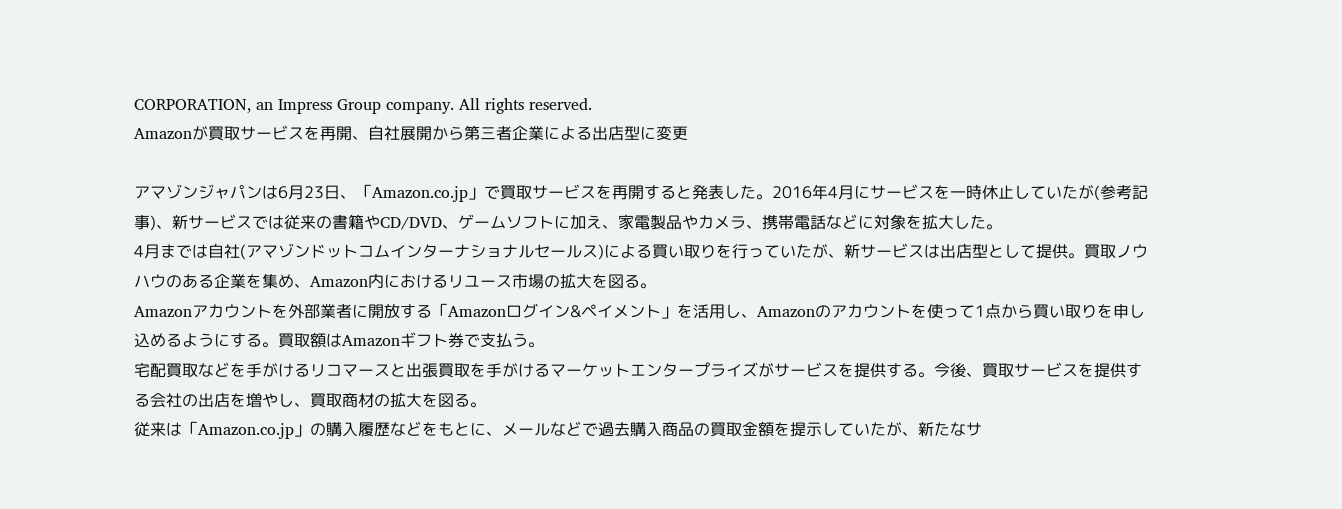CORPORATION, an Impress Group company. All rights reserved.
Amazonが買取サービスを再開、自社展開から第三者企業による出店型に変更

アマゾンジャパンは6月23日、「Amazon.co.jp」で買取サービスを再開すると発表した。2016年4月にサービスを一時休止していたが(参考記事)、新サービスでは従来の書籍やCD/DVD、ゲームソフトに加え、家電製品やカメラ、携帯電話などに対象を拡大した。
4月までは自社(アマゾンドットコムインターナショナルセールス)による買い取りを行っていたが、新サービスは出店型として提供。買取ノウハウのある企業を集め、Amazon内におけるリユース市場の拡大を図る。
Amazonアカウントを外部業者に開放する「Amazonログイン&ペイメント」を活用し、Amazonのアカウントを使って1点から買い取りを申し込めるようにする。買取額はAmazonギフト券で支払う。
宅配買取などを手がけるリコマースと出張買取を手がけるマーケットエンタープライズがサービスを提供する。今後、買取サービスを提供する会社の出店を増やし、買取商材の拡大を図る。
従来は「Amazon.co.jp」の購入履歴などをもとに、メールなどで過去購入商品の買取金額を提示していたが、新たなサ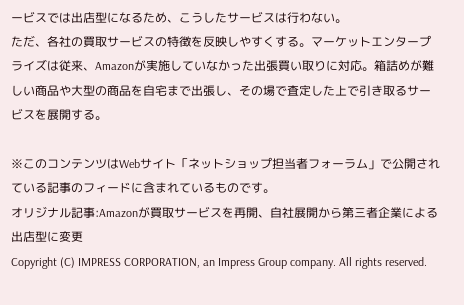ービスでは出店型になるため、こうしたサービスは行わない。
ただ、各社の買取サービスの特徴を反映しやすくする。マーケットエンタープライズは従来、Amazonが実施していなかった出張買い取りに対応。箱詰めが難しい商品や大型の商品を自宅まで出張し、その場で査定した上で引き取るサービスを展開する。

※このコンテンツはWebサイト「ネットショップ担当者フォーラム」で公開されている記事のフィードに含まれているものです。
オリジナル記事:Amazonが買取サービスを再開、自社展開から第三者企業による出店型に変更
Copyright (C) IMPRESS CORPORATION, an Impress Group company. All rights reserved.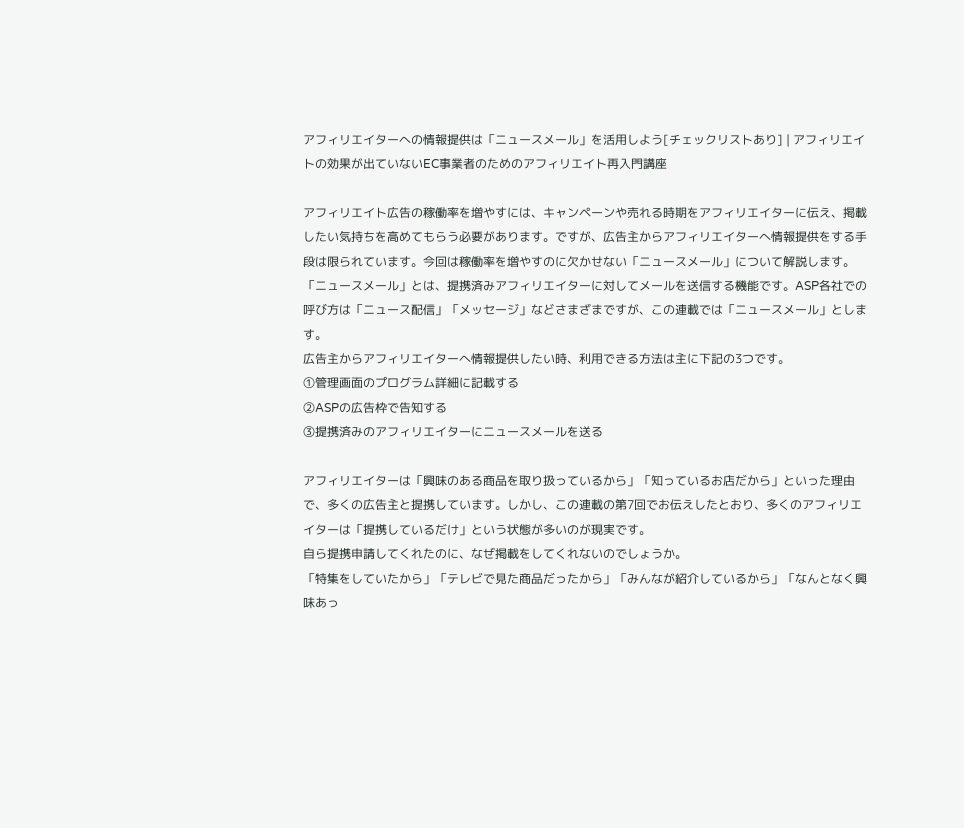アフィリエイターへの情報提供は「ニュースメール」を活用しよう[チェックリストあり] | アフィリエイトの効果が出ていないEC事業者のためのアフィリエイト再入門講座

アフィリエイト広告の稼働率を増やすには、キャンペーンや売れる時期をアフィリエイターに伝え、掲載したい気持ちを高めてもらう必要があります。ですが、広告主からアフィリエイターへ情報提供をする手段は限られています。今回は稼働率を増やすのに欠かせない「ニュースメール」について解説します。
「ニュースメール」とは、提携済みアフィリエイターに対してメールを送信する機能です。ASP各社での呼び方は「ニュース配信」「メッセージ」などさまざまですが、この連載では「ニュースメール」とします。
広告主からアフィリエイターへ情報提供したい時、利用できる方法は主に下記の3つです。
①管理画面のプログラム詳細に記載する
②ASPの広告枠で告知する
③提携済みのアフィリエイターにニュースメールを送る

アフィリエイターは「興味のある商品を取り扱っているから」「知っているお店だから」といった理由で、多くの広告主と提携しています。しかし、この連載の第7回でお伝えしたとおり、多くのアフィリエイターは「提携しているだけ」という状態が多いのが現実です。
自ら提携申請してくれたのに、なぜ掲載をしてくれないのでしょうか。
「特集をしていたから」「テレビで見た商品だったから」「みんなが紹介しているから」「なんとなく興味あっ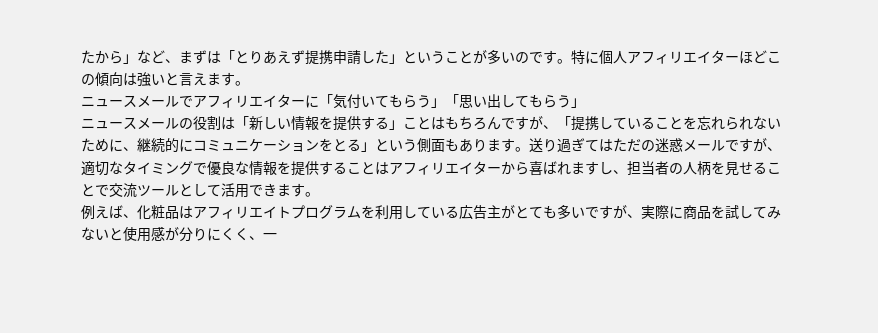たから」など、まずは「とりあえず提携申請した」ということが多いのです。特に個人アフィリエイターほどこの傾向は強いと言えます。
ニュースメールでアフィリエイターに「気付いてもらう」「思い出してもらう」
ニュースメールの役割は「新しい情報を提供する」ことはもちろんですが、「提携していることを忘れられないために、継続的にコミュニケーションをとる」という側面もあります。送り過ぎてはただの迷惑メールですが、適切なタイミングで優良な情報を提供することはアフィリエイターから喜ばれますし、担当者の人柄を見せることで交流ツールとして活用できます。
例えば、化粧品はアフィリエイトプログラムを利用している広告主がとても多いですが、実際に商品を試してみないと使用感が分りにくく、一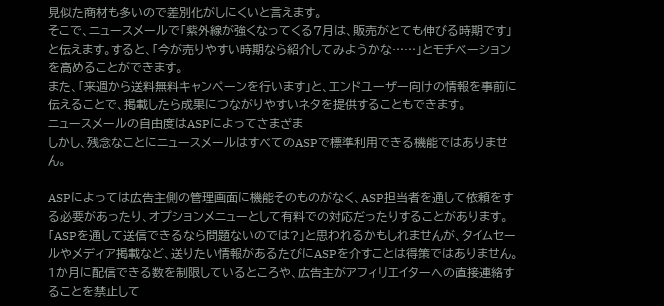見似た商材も多いので差別化がしにくいと言えます。
そこで、ニュースメールで「紫外線が強くなってくる7月は、販売がとても伸びる時期です」と伝えます。すると、「今が売りやすい時期なら紹介してみようかな……」とモチベーションを高めることができます。
また、「来週から送料無料キャンペーンを行います」と、エンドユーザー向けの情報を事前に伝えることで、掲載したら成果につながりやすいネタを提供することもできます。
ニュースメールの自由度はASPによってさまざま
しかし、残念なことにニュースメールはすべてのASPで標準利用できる機能ではありません。

ASPによっては広告主側の管理画面に機能そのものがなく、ASP担当者を通して依頼をする必要があったり、オプションメニューとして有料での対応だったりすることがあります。
「ASPを通して送信できるなら問題ないのでは?」と思われるかもしれませんが、タイムセールやメディア掲載など、送りたい情報があるたびにASPを介すことは得策ではありません。
1か月に配信できる数を制限しているところや、広告主がアフィリエイターへの直接連絡することを禁止して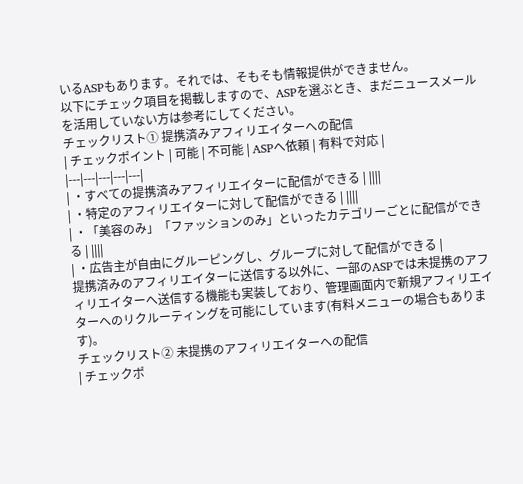いるASPもあります。それでは、そもそも情報提供ができません。
以下にチェック項目を掲載しますので、ASPを選ぶとき、まだニュースメールを活用していない方は参考にしてください。
チェックリスト① 提携済みアフィリエイターへの配信
| チェックポイント | 可能 | 不可能 | ASPへ依頼 | 有料で対応 |
|---|---|---|---|---|
| ・すべての提携済みアフィリエイターに配信ができる | ||||
| ・特定のアフィリエイターに対して配信ができる | ||||
| ・「美容のみ」「ファッションのみ」といったカテゴリーごとに配信ができる | ||||
| ・広告主が自由にグルーピングし、グループに対して配信ができる |
提携済みのアフィリエイターに送信する以外に、一部のASPでは未提携のアフィリエイターへ送信する機能も実装しており、管理画面内で新規アフィリエイターへのリクルーティングを可能にしています(有料メニューの場合もあります)。
チェックリスト② 未提携のアフィリエイターへの配信
| チェックポ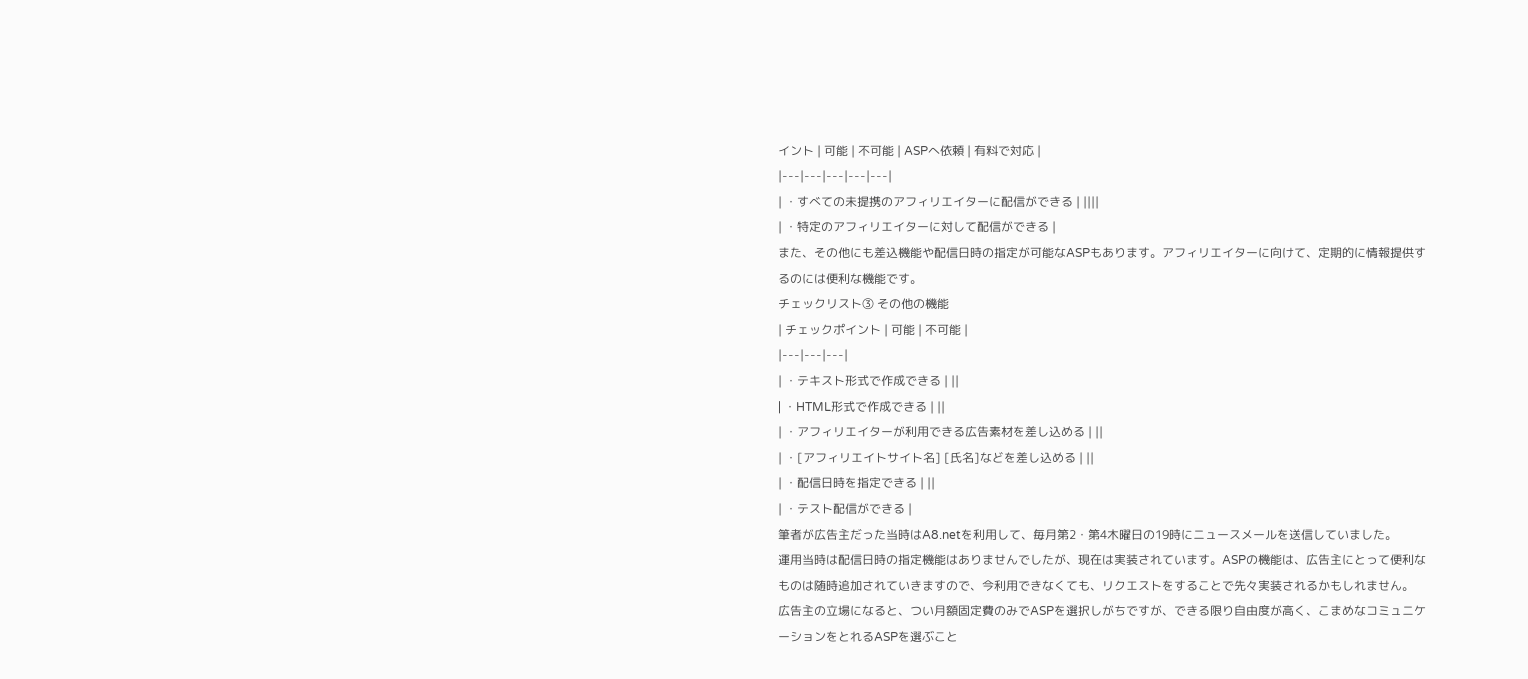イント | 可能 | 不可能 | ASPへ依頼 | 有料で対応 |
|---|---|---|---|---|
| ・すべての未提携のアフィリエイターに配信ができる | ||||
| ・特定のアフィリエイターに対して配信ができる |
また、その他にも差込機能や配信日時の指定が可能なASPもあります。アフィリエイターに向けて、定期的に情報提供するのには便利な機能です。
チェックリスト③ その他の機能
| チェックポイント | 可能 | 不可能 |
|---|---|---|
| ・テキスト形式で作成できる | ||
| ・HTML形式で作成できる | ||
| ・アフィリエイターが利用できる広告素材を差し込める | ||
| ・[アフィリエイトサイト名] [氏名]などを差し込める | ||
| ・配信日時を指定できる | ||
| ・テスト配信ができる |
筆者が広告主だった当時はA8.netを利用して、毎月第2・第4木曜日の19時にニュースメールを送信していました。
運用当時は配信日時の指定機能はありませんでしたが、現在は実装されています。ASPの機能は、広告主にとって便利なものは随時追加されていきますので、今利用できなくても、リクエストをすることで先々実装されるかもしれません。
広告主の立場になると、つい月額固定費のみでASPを選択しがちですが、できる限り自由度が高く、こまめなコミュニケーションをとれるASPを選ぶこと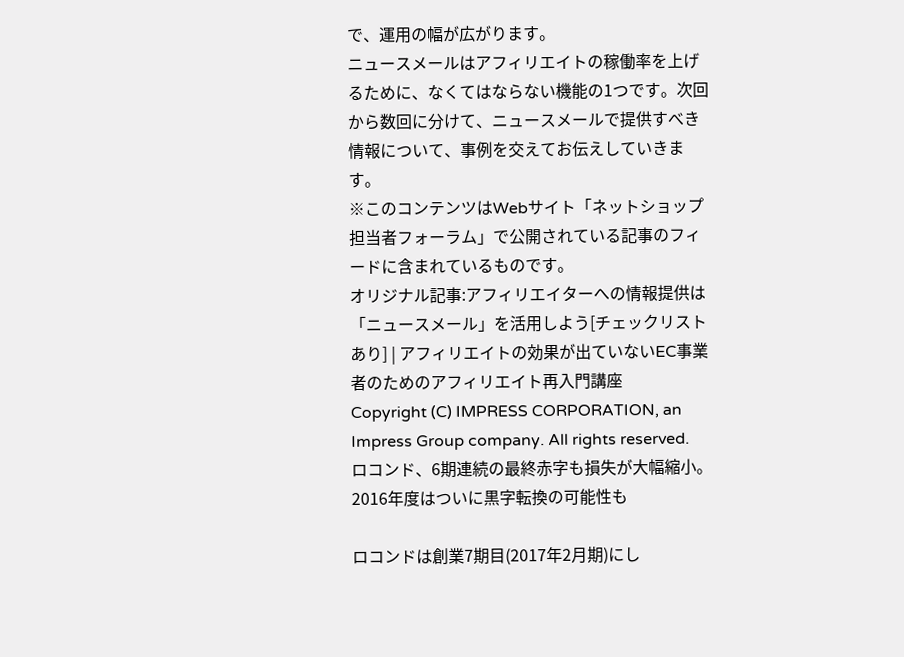で、運用の幅が広がります。
ニュースメールはアフィリエイトの稼働率を上げるために、なくてはならない機能の1つです。次回から数回に分けて、ニュースメールで提供すべき情報について、事例を交えてお伝えしていきます。
※このコンテンツはWebサイト「ネットショップ担当者フォーラム」で公開されている記事のフィードに含まれているものです。
オリジナル記事:アフィリエイターへの情報提供は「ニュースメール」を活用しよう[チェックリストあり] | アフィリエイトの効果が出ていないEC事業者のためのアフィリエイト再入門講座
Copyright (C) IMPRESS CORPORATION, an Impress Group company. All rights reserved.
ロコンド、6期連続の最終赤字も損失が大幅縮小。2016年度はついに黒字転換の可能性も

ロコンドは創業7期目(2017年2月期)にし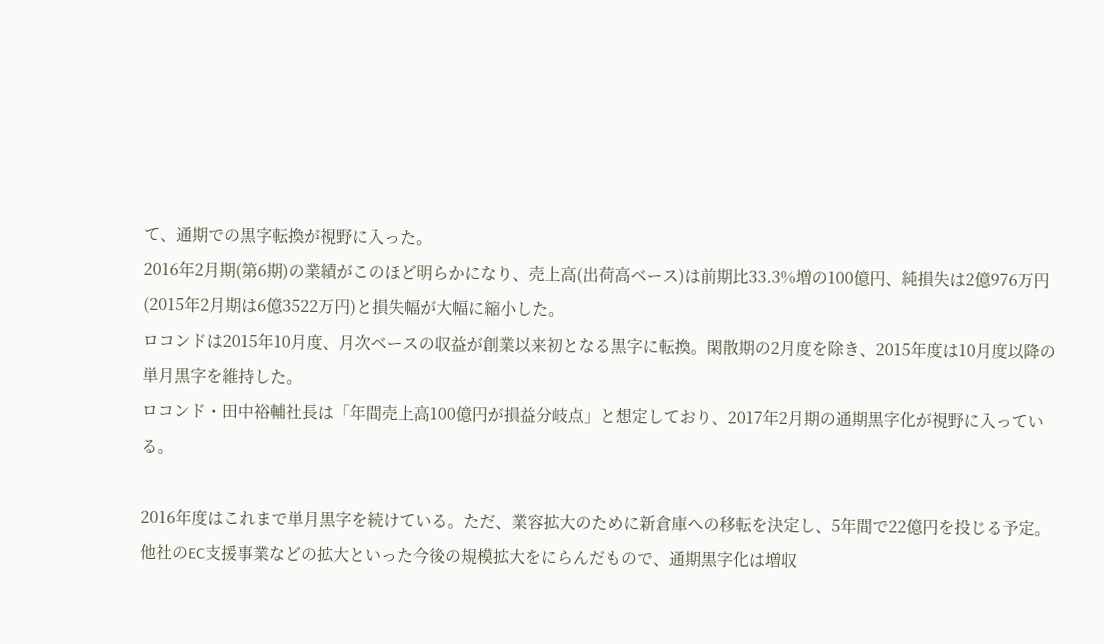て、通期での黒字転換が視野に入った。
2016年2月期(第6期)の業績がこのほど明らかになり、売上高(出荷高ベース)は前期比33.3%増の100億円、純損失は2億976万円(2015年2月期は6億3522万円)と損失幅が大幅に縮小した。
ロコンドは2015年10月度、月次ベースの収益が創業以来初となる黒字に転換。閑散期の2月度を除き、2015年度は10月度以降の単月黒字を維持した。
ロコンド・田中裕輔社長は「年間売上高100億円が損益分岐点」と想定しており、2017年2月期の通期黒字化が視野に入っている。

2016年度はこれまで単月黒字を続けている。ただ、業容拡大のために新倉庫への移転を決定し、5年間で22億円を投じる予定。他社のEC支援事業などの拡大といった今後の規模拡大をにらんだもので、通期黒字化は増収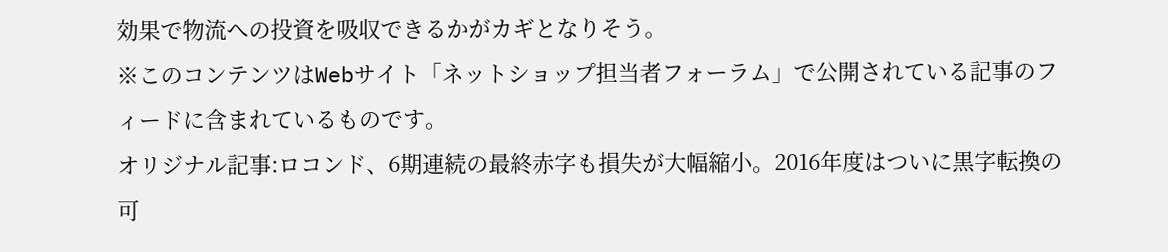効果で物流への投資を吸収できるかがカギとなりそう。
※このコンテンツはWebサイト「ネットショップ担当者フォーラム」で公開されている記事のフィードに含まれているものです。
オリジナル記事:ロコンド、6期連続の最終赤字も損失が大幅縮小。2016年度はついに黒字転換の可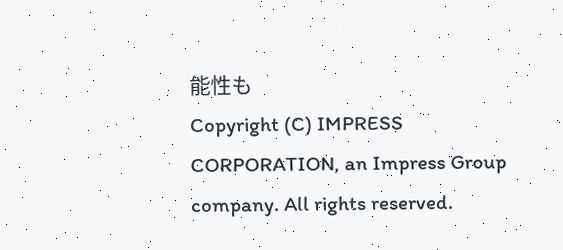能性も
Copyright (C) IMPRESS CORPORATION, an Impress Group company. All rights reserved.